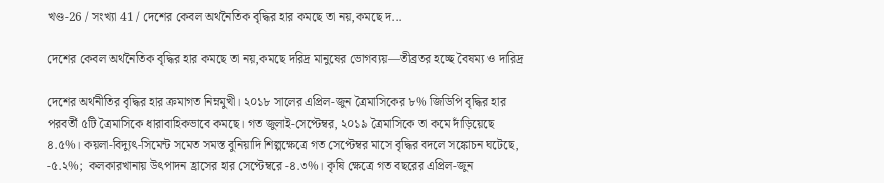খণ্ড-26 / সংখ্যা 41 / দেশের কেবল অর্থনৈতিক বৃদ্ধির হার কমছে তা নয়,কমছে দ...

দেশের কেবল অর্থনৈতিক বৃদ্ধির হার কমছে তা নয়,কমছে দরিদ্র মানুষের ভোগব্যয়—তীব্রতর হচ্ছে বৈষম্য ও দারিদ্র

দেশের অর্থনীতির বৃদ্ধির হার ক্রমাগত নিম্নমুখী। ২০১৮ সালের এপ্রিল-জুন ত্রৈমাসিকের ৮% জিডিপি বৃদ্ধির হার পরবর্তী ৫টি ত্রৈমাসিকে ধারাবাহিকভাবে কমছে। গত জুলাই-সেপ্টেম্বর, ২০১৯ ত্রৈমাসিকে তা কমে দাঁড়িয়েছে ৪.৫%। কয়লা-বিদ্যুৎ-সিমেন্ট সমেত সমস্ত বুনিয়াদি শিল্পক্ষেত্রে গত সেপ্টেম্বর মাসে বৃদ্ধির বদলে সঙ্কোচন ঘটেছে, -৫.২%;  কলকারখানায় উৎপাদন হ্রাসের হার সেপ্টেম্বরে -৪.৩%। কৃষি ক্ষেত্রে গত বছরের এপ্রিল-জুন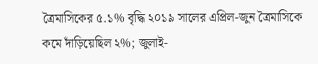ত্রৈমাসিকের ৫.১% বৃদ্ধি ২০১৯ সালের এপ্রিল-জুন ত্রৈমাসিকে কমে দাঁড়িয়েছিল ২%; জুলাই-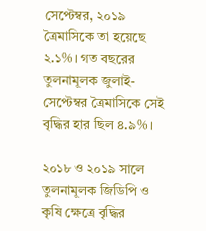সেপ্টেম্বর, ২০১৯ ত্রৈমাসিকে তা হয়েছে ২.১%। গত বছরের তুলনামূলক জুলাই-সেপ্টেম্বর ত্রৈমাসিকে সেই বৃদ্ধির হার ছিল ৪.৯%।

২০১৮ ও ২০১৯ সালে তুলনামূলক জিডিপি ও কৃষি ক্ষেত্রে বৃদ্ধির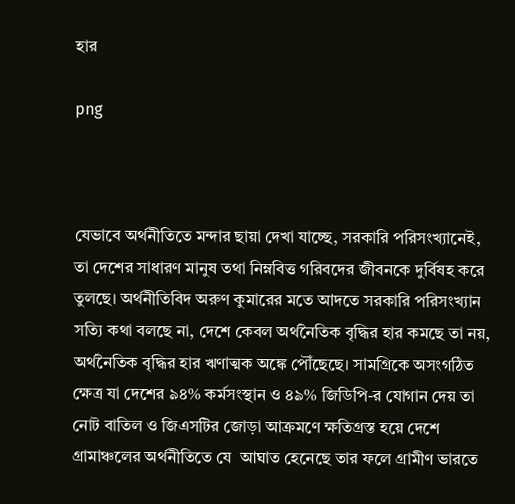হার

png



যেভাবে অর্থনীতিতে মন্দার ছায়া দেখা যাচ্ছে, সরকারি পরিসংখ্যানেই, তা দেশের সাধারণ মানুষ তথা নিম্নবিত্ত গরিবদের জীবনকে দুর্বিষহ করে তুলছে। অর্থনীতিবিদ অরুণ কুমারের মতে আদতে সরকারি পরিসংখ্যান সত্যি কথা বলছে না, দেশে কেবল অর্থনৈতিক বৃদ্ধির হার কমছে তা নয়, অর্থনৈতিক বৃদ্ধির হার ঋণাত্মক অঙ্কে পৌঁছেছে। সামগ্রিকে অসংগঠিত ক্ষেত্র যা দেশের ৯৪% কর্মসংস্থান ও ৪৯% জিডিপি-র যোগান দেয় তা নোট বাতিল ও জিএসটির জোড়া আক্রমণে ক্ষতিগ্রস্ত হয়ে দেশে গ্রামাঞ্চলের অর্থনীতিতে যে  আঘাত হেনেছে তার ফলে গ্রামীণ ভারতে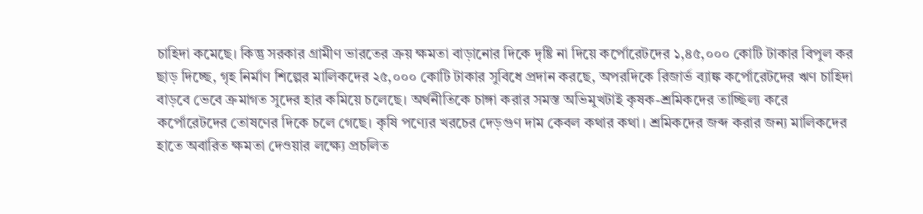চাহিদা কমেছে। কিন্তু সরকার গ্রামীণ ভারতের ক্রয় ক্ষমতা বাড়ানোর দিকে দৃষ্টি না দিয়ে কর্পোরেটদের ১,৪৫,০০০ কোটি টাকার বিপুল কর ছাড় দিচ্ছে, গৃহ নির্মাণ শিল্পের মালিকদের ২৫,০০০ কোটি টাকার সুবিধে প্রদান করছে, অপরদিকে রিজার্ভ ব্যাঙ্ক কর্পোরেটদের ঋণ চাহিদা বাড়বে ভেবে ক্রমাগত সুদের হার কমিয়ে চলেছে। অর্থনীতিকে চাঙ্গা করার সমস্ত অভিমুখটাই কৃষক-শ্রমিকদের তাচ্ছিল্য করে কর্পোরেটদের তোষণের দিকে চলে গেছে। কৃষি পণ্যের খরচের দেড়গুণ দাম কেবল কথার কথা। শ্রমিকদের জব্দ করার জন্য মালিকদের হাতে অবারিত ক্ষমতা দেওয়ার লক্ষ্যে প্রচলিত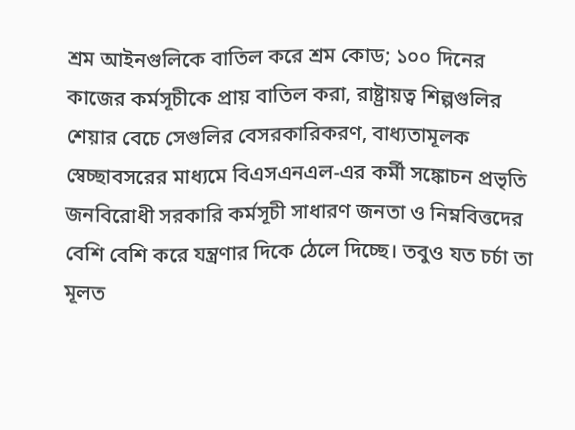শ্রম আইনগুলিকে বাতিল করে শ্রম কোড; ১০০ দিনের কাজের কর্মসূচীকে প্রায় বাতিল করা, রাষ্ট্রায়ত্ব শিল্পগুলির শেয়ার বেচে সেগুলির বেসরকারিকরণ, বাধ্যতামূলক স্বেচ্ছাবসরের মাধ্যমে বিএসএনএল-এর কর্মী সঙ্কোচন প্রভৃতি জনবিরোধী সরকারি কর্মসূচী সাধারণ জনতা ও নিম্নবিত্তদের বেশি বেশি করে যন্ত্রণার দিকে ঠেলে দিচ্ছে। তবুও যত চর্চা তা মূলত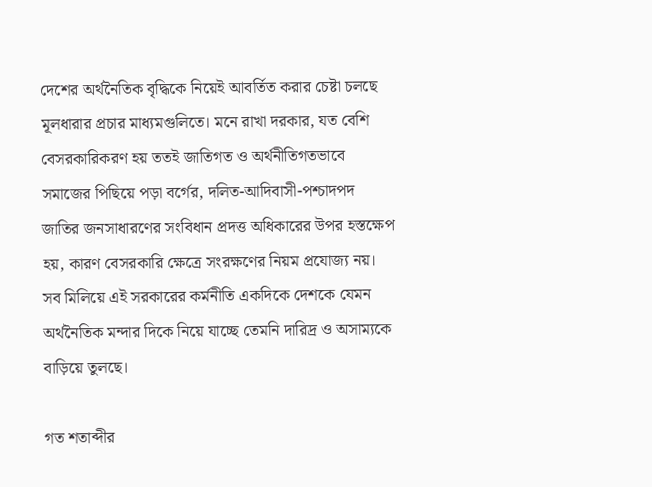দেশের অর্থনৈতিক বৃদ্ধিকে নিয়েই আবর্তিত করার চেষ্টা চলছে মূলধারার প্রচার মাধ্যমগুলিতে। মনে রাখা দরকার, যত বেশি বেসরকারিকরণ হয় ততই জাতিগত ও অর্থনীতিগতভাবে সমাজের পিছিয়ে পড়া বর্গের, দলিত-আদিবাসী-পশ্চাদপদ জাতির জনসাধারণের সংবিধান প্রদত্ত অধিকারের উপর হস্তক্ষেপ হয়, কারণ বেসরকারি ক্ষেত্রে সংরক্ষণের নিয়ম প্রযোজ্য নয়। সব মিলিয়ে এই সরকারের কর্মনীতি একদিকে দেশকে যেমন অর্থনৈতিক মন্দার দিকে নিয়ে যাচ্ছে তেমনি দারিদ্র ও অসাম্যকে বাড়িয়ে তুলছে।

গত শতাব্দীর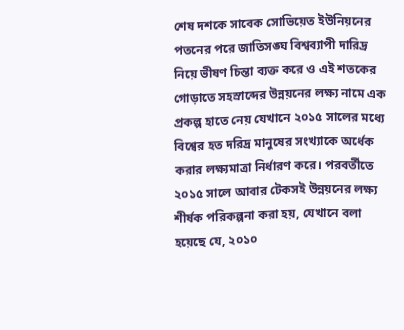শেষ দশকে সাবেক সোভিয়েত ইউনিয়নের পতনের পরে জাতিসঙ্ঘ বিশ্বব্যাপী দারিদ্র নিয়ে ভীষণ চিন্তা ব্যক্ত করে ও এই শতকের গোড়াতে সহস্রাব্দের উন্নয়নের লক্ষ্য নামে এক প্রকল্প হাতে নেয় যেখানে ২০১৫ সালের মধ্যে বিশ্বের হত দরিদ্র মানুষের সংখ্যাকে অর্ধেক করার লক্ষ্যমাত্রা নির্ধারণ করে। পরবর্তীতে ২০১৫ সালে আবার টেকসই উন্নয়নের লক্ষ্য শীর্ষক পরিকল্পনা করা হয়, যেখানে বলা হয়েছে যে, ২০১০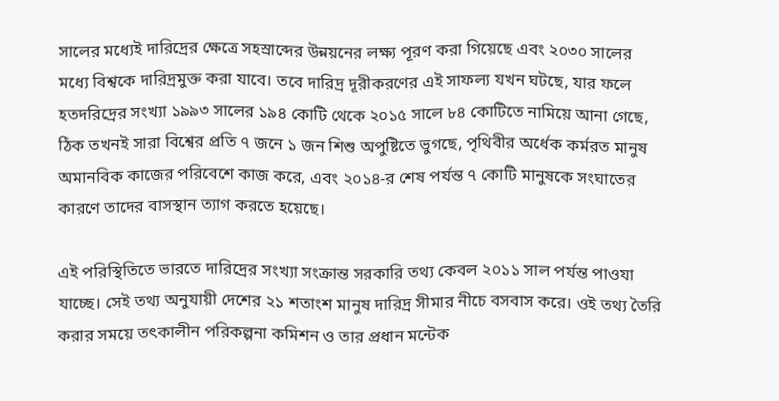সালের মধ্যেই দারিদ্রের ক্ষেত্রে সহস্রাব্দের উন্নয়নের লক্ষ্য পূরণ করা গিয়েছে এবং ২০৩০ সালের মধ্যে বিশ্বকে দারিদ্রমুক্ত করা যাবে। তবে দারিদ্র দূরীকরণের এই সাফল্য যখন ঘটছে, যার ফলে হতদরিদ্রের সংখ্যা ১৯৯৩ সালের ১৯৪ কোটি থেকে ২০১৫ সালে ৮৪ কোটিতে নামিয়ে আনা গেছে, ঠিক তখনই সারা বিশ্বের প্রতি ৭ জনে ১ জন শিশু অপুষ্টিতে ভুগছে, পৃথিবীর অর্ধেক কর্মরত মানুষ অমানবিক কাজের পরিবেশে কাজ করে, এবং ২০১৪-র শেষ পর্যন্ত ৭ কোটি মানুষকে সংঘাতের কারণে তাদের বাসস্থান ত্যাগ করতে হয়েছে।

এই পরিস্থিতিতে ভারতে দারিদ্রের সংখ্যা সংক্রান্ত সরকারি তথ্য কেবল ২০১১ সাল পর্যন্ত পাওযা যাচ্ছে। সেই তথ্য অনুযায়ী দেশের ২১ শতাংশ মানুষ দারিদ্র সীমার নীচে বসবাস করে। ওই তথ্য তৈরি করার সময়ে তৎকালীন পরিকল্পনা কমিশন ও তার প্রধান মন্টেক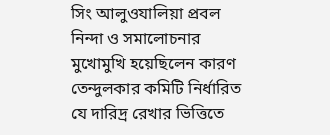সিং আলুওযালিয়া প্রবল নিন্দা ও সমালোচনার মুখোমুখি হয়েছিলেন কারণ তেন্দুলকার কমিটি নির্ধারিত যে দারিদ্র রেখার ভিত্তিতে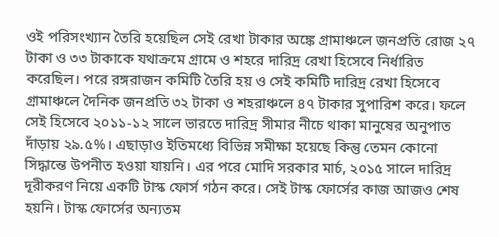ওই পরিসংখ্যান তৈরি হয়েছিল সেই রেখা টাকার অঙ্কে গ্রামাঞ্চলে জনপ্রতি রোজ ২৭ টাকা ও ৩৩ টাকাকে যথাক্রমে গ্রামে ও শহরে দারিদ্র রেখা হিসেবে নির্ধারিত করেছিল। পরে রঙ্গরাজন কমিটি তৈরি হয় ও সেই কমিটি দারিদ্র রেখা হিসেবে গ্রামাঞ্চলে দৈনিক জনপ্রতি ৩২ টাকা ও শহরাঞ্চলে ৪৭ টাকার সুপারিশ করে। ফলে সেই হিসেবে ২০১১-১২ সালে ভারতে দারিদ্র সীমার নীচে থাকা মানুষের অনুপাত দাঁড়ায় ২৯.৫%। এছাড়াও ইতিমধ্যে বিভিন্ন সমীক্ষা হয়েছে কিন্তু তেমন কোনো সিদ্ধান্তে উপনীত হওয়া যায়নি। এর পরে মোদি সরকার মার্চ, ২০১৫ সালে দারিদ্র দূরীকরণ নিয়ে একটি টাস্ক ফোর্স গঠন করে। সেই টাস্ক ফোর্সের কাজ আজও শেষ হয়নি। টাস্ক ফোর্সের অন্যতম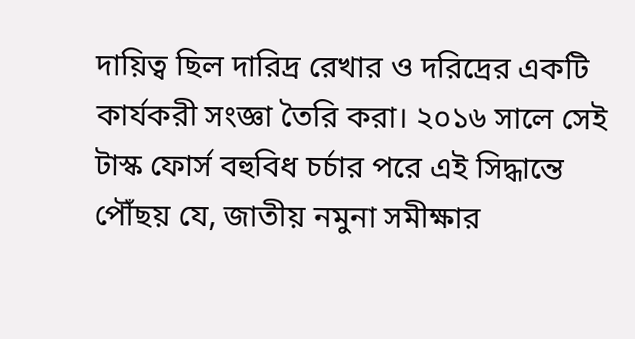দায়িত্ব ছিল দারিদ্র রেখার ও দরিদ্রের একটি কার্যকরী সংজ্ঞা তৈরি করা। ২০১৬ সালে সেই টাস্ক ফোর্স বহুবিধ চর্চার পরে এই সিদ্ধান্তে পৌঁছয় যে, জাতীয় নমুনা সমীক্ষার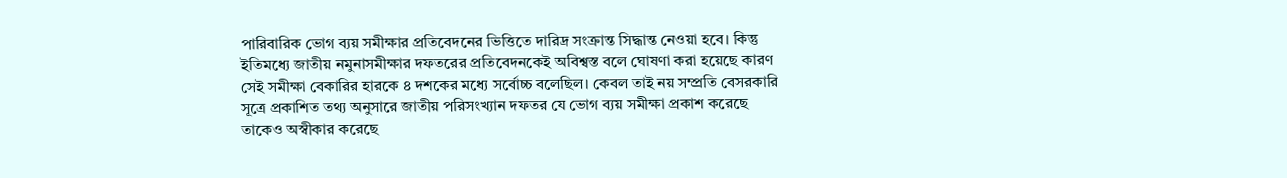পারিবারিক ভোগ ব্যয় সমীক্ষার প্রতিবেদনের ভিত্তিতে দারিদ্র সংক্রান্ত সিদ্ধান্ত নেওয়া হবে। কিন্তু ইতিমধ্যে জাতীয় নমুনাসমীক্ষার দফতরের প্রতিবেদনকেই অবিশ্বস্ত বলে ঘোষণা করা হয়েছে কারণ সেই সমীক্ষা বেকারির হারকে ৪ দশকের মধ্যে সর্বোচ্চ বলেছিল। কেবল তাই নয় সম্প্রতি বেসরকারি সূত্রে প্রকাশিত তথ্য অনুসারে জাতীয় পরিসংখ্যান দফতর যে ভোগ ব্যয় সমীক্ষা প্রকাশ করেছে তাকেও অস্বীকার করেছে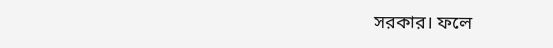সরকার। ফলে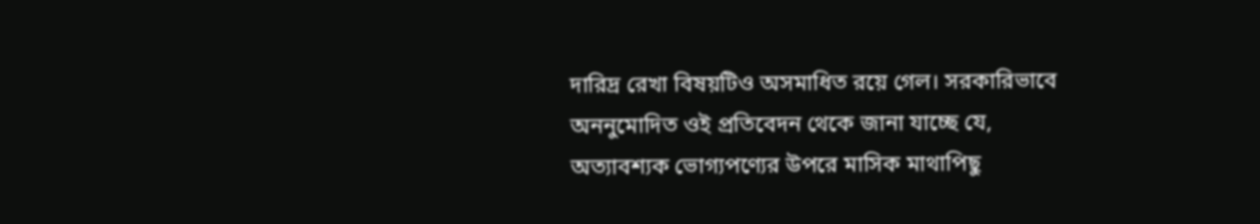দারিদ্র রেখা বিষয়টিও অসমাধিত রয়ে গেল। সরকারিভাবে অননুমোদিত ওই প্রতিবেদন থেকে জানা যাচ্ছে যে, অত্যাবশ্যক ভোগ্যপণ্যের উপরে মাসিক মাথাপিছু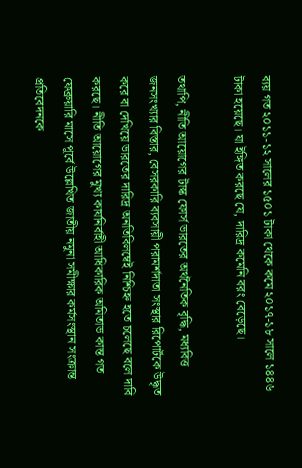ব্যয় গত ২০১১-১২ সালের ১৫০১ টাকা থেকে কমে ২০১৭-১৮ সালে ১৪৪৬ টাকা হয়েছে। যা ইঙ্গিত করছে যে, দারিদ্র কমেনি বরং বেড়েছে।

তথাপি, নীতি আয়োগের টাস্ক ফোর্স ভারতের অর্থনৈতিক বৃদ্ধি, মধ্যবিত্ত জনসংখ্যার বিস্তার, বেসরকারি ব্যবসায়ী পরামর্শদাতা সংস্থার রিপোর্টকে উদ্ধৃত করে বা দেখিয়ে ভারতের দারিদ্র অনতিবিলম্বেই নিশ্চিহ্ন হতে চলেছে বলে দাবি করছে। নীতি আয়োগের মুখ্য কার্যনির্বাহী আধিকারিক অমিতাভ কান্ত গত ফেব্রুয়ারি মাসে পূর্বে উল্লেখিত জাতীয় নমুনা সমীক্ষার কর্মসংস্থান সংক্রান্ত প্রতিবেদনকে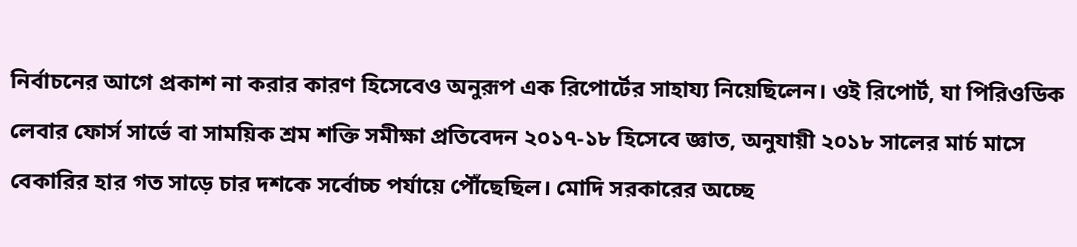নির্বাচনের আগে প্রকাশ না করার কারণ হিসেবেও অনুরূপ এক রিপোর্টের সাহায্য নিয়েছিলেন। ওই রিপোর্ট, যা পিরিওডিক লেবার ফোর্স সার্ভে বা সাময়িক শ্রম শক্তি সমীক্ষা প্রতিবেদন ২০১৭-১৮ হিসেবে জ্ঞাত, অনুযায়ী ২০১৮ সালের মার্চ মাসে বেকারির হার গত সাড়ে চার দশকে সর্বোচ্চ পর্যায়ে পৌঁছেছিল। মোদি সরকারের অচ্ছে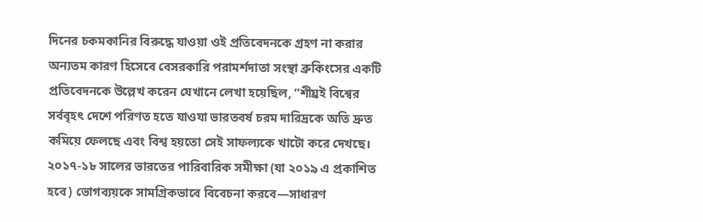দিনের চকমকানির বিরুদ্ধে যাওয়া ওই প্রতিবেদনকে গ্রহণ না করার অন্যতম কারণ হিসেবে বেসরকারি পরামর্শদাতা সংস্থা ব্রুকিংসের একটি প্রতিবেদনকে উল্লেখ করেন যেখানে লেখা হয়েছিল, “শীঘ্রই বিশ্বের সর্ববৃহৎ দেশে পরিণত হতে যাওযা ভারতবর্ষ চরম দারিদ্রকে অতি দ্রুত কমিয়ে ফেলছে এবং বিশ্ব হয়তো সেই সাফল্যকে খাটো করে দেখছে। ২০১৭-১৮ সালের ভারতের পারিবারিক সমীক্ষা (যা ২০১৯ এ প্রকাশিত হবে) ভোগব্যয়কে সামগ্রিকভাবে বিবেচনা করবে—সাধারণ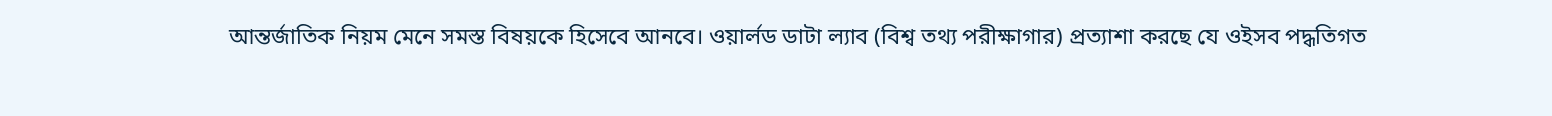আন্তর্জাতিক নিয়ম মেনে সমস্ত বিষয়কে হিসেবে আনবে। ওয়ার্লড ডাটা ল্যাব (বিশ্ব তথ্য পরীক্ষাগার) প্রত্যাশা করছে যে ওইসব পদ্ধতিগত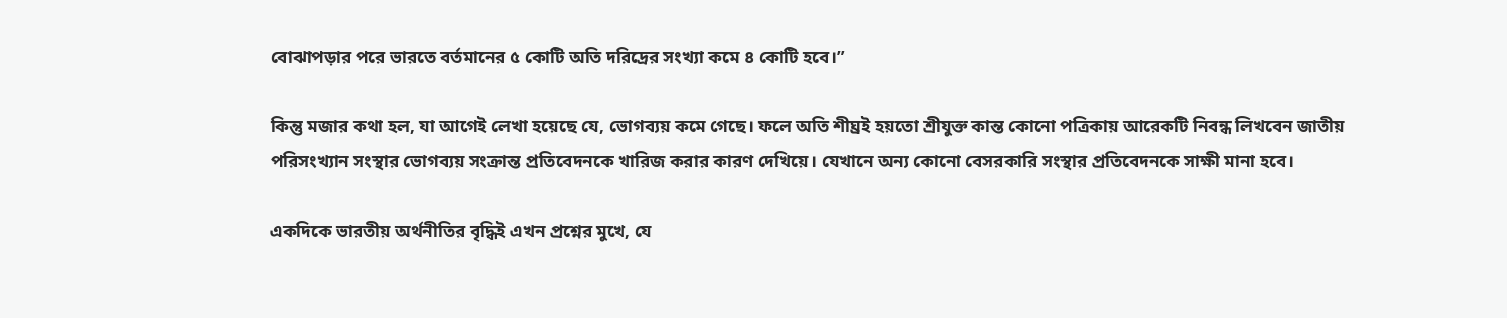বোঝাপড়ার পরে ভারতে বর্তমানের ৫ কোটি অতি দরিদ্রের সংখ্যা কমে ৪ কোটি হবে।”

কিন্তু মজার কথা হল, যা আগেই লেখা হয়েছে যে, ভোগব্যয় কমে গেছে। ফলে অতি শীঘ্রই হয়তো শ্রীযুক্ত কান্ত কোনো পত্রিকায় আরেকটি নিবন্ধ লিখবেন জাতীয় পরিসংখ্যান সংস্থার ভোগব্যয় সংক্রান্ত প্রতিবেদনকে খারিজ করার কারণ দেখিয়ে। যেখানে অন্য কোনো বেসরকারি সংস্থার প্রতিবেদনকে সাক্ষী মানা হবে।

একদিকে ভারতীয় অর্থনীতির বৃদ্ধিই এখন প্রশ্নের মুখে, যে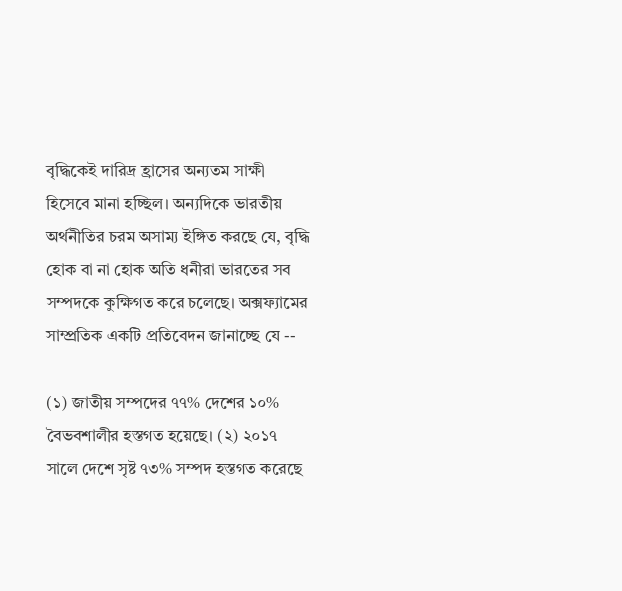বৃদ্ধিকেই দারিদ্র হ্রাসের অন্যতম সাক্ষী হিসেবে মানা হচ্ছিল। অন্যদিকে ভারতীয় অর্থনীতির চরম অসাম্য ইঙ্গিত করছে যে, বৃদ্ধি হোক বা না হোক অতি ধনীরা ভারতের সব সম্পদকে কুক্ষিগত করে চলেছে। অক্সফ্যামের সাম্প্রতিক একটি প্রতিবেদন জানাচ্ছে যে --

(১) জাতীয় সম্পদের ৭৭% দেশের ১০% বৈভবশালীর হস্তগত হয়েছে। (২) ২০১৭ সালে দেশে সৃষ্ট ৭৩% সম্পদ হস্তগত করেছে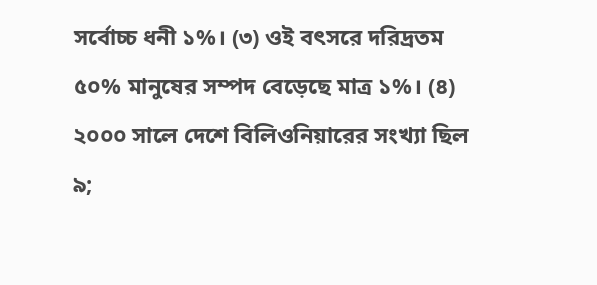সর্বোচ্চ ধনী ১%। (৩) ওই বৎসরে দরিদ্রতম ৫০% মানুষের সম্পদ বেড়েছে মাত্র ১%। (৪) ২০০০ সালে দেশে বিলিওনিয়ারের সংখ্যা ছিল ৯;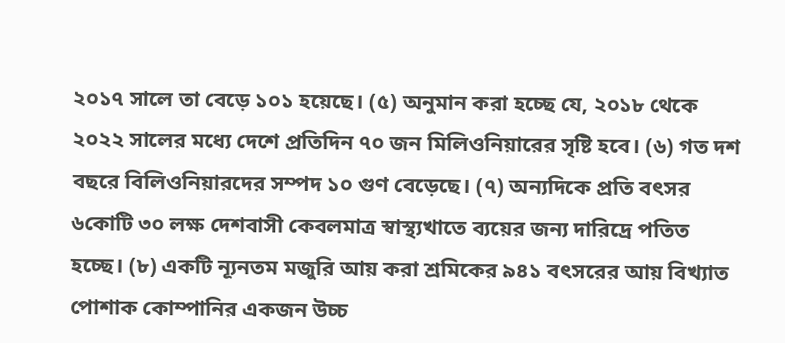২০১৭ সালে তা বেড়ে ১০১ হয়েছে। (৫) অনুমান করা হচ্ছে যে, ২০১৮ থেকে ২০২২ সালের মধ্যে দেশে প্রতিদিন ৭০ জন মিলিওনিয়ারের সৃষ্টি হবে। (৬) গত দশ বছরে বিলিওনিয়ারদের সম্পদ ১০ গুণ বেড়েছে। (৭) অন্যদিকে প্রতি বৎসর ৬কোটি ৩০ লক্ষ দেশবাসী কেবলমাত্র স্বাস্থ্যখাতে ব্যয়ের জন্য দারিদ্রে পতিত হচ্ছে। (৮) একটি ন্যূনতম মজুরি আয় করা শ্রমিকের ৯৪১ বৎসরের আয় বিখ্যাত পোশাক কোম্পানির একজন উচ্চ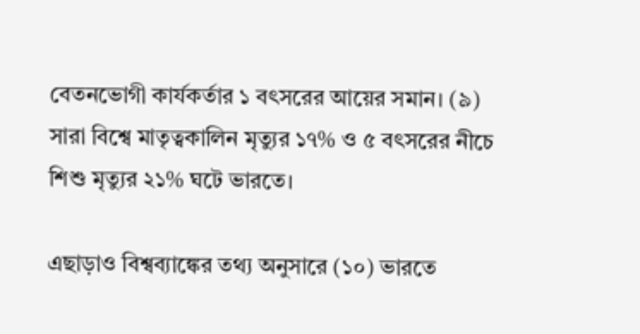বেতনভোগী কার্যকর্তার ১ বৎসরের আয়ের সমান। (৯) সারা বিশ্বে মাতৃত্বকালিন মৃত্যুর ১৭% ও ৫ বৎসরের নীচে শিশু মৃত্যুর ২১% ঘটে ভারতে।

এছাড়াও বিশ্বব্যাঙ্কের তথ্য অনুসারে (১০) ভারতে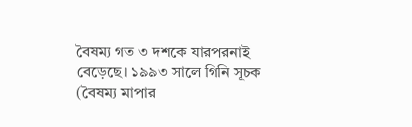বৈষম্য গত ৩ দশকে যারপরনাই বেড়েছে। ১৯৯৩ সালে গিনি সূচক (বৈষম্য মাপার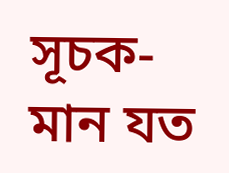সূচক-মান যত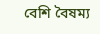বেশি বৈষম্য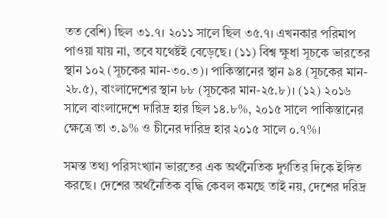তত বেশি) ছিল ৩১.৭। ২০১১ সালে ছিল ৩৫.৭। এখনকার পরিমাপ পাওয়া যায় না, তবে যথেষ্টই বেড়েছে। (১১) বিশ্ব ক্ষুধা সূচকে ভারতের স্থান ১০২ (সূচকের মান-৩০.৩)। পাকিস্তানের স্থান ৯৪ (সূচকের মান- ২৮.৫), বাংলাদেশের স্থান ৮৮ (সূচকের মান-২৫.৮)। (১২) ২০১৬ সালে বাংলাদেশে দারিদ্র হার ছিল ১৪.৮%, ২০১৫ সালে পাকিস্তানের ক্ষেত্রে তা ৩.৯% ও চীনের দারিদ্র হার ২০১৫ সালে ০.৭%।

সমস্ত তথ্য পরিসংখ্যান ভারতের এক অর্থনৈতিক দুর্গতির দিকে ইঙ্গিত করছে। দেশের অর্থনৈতিক বৃদ্ধি কেবল কমছে তাই নয়, দেশের দরিদ্র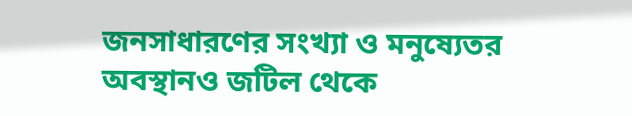জনসাধারণের সংখ্যা ও মনুষ্যেতর অবস্থানও জটিল থেকে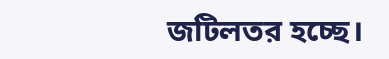জটিলতর হচ্ছে।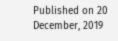Published on 20 December, 2019